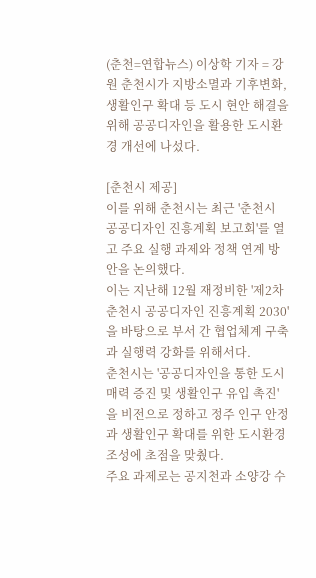(춘천=연합뉴스) 이상학 기자 = 강원 춘천시가 지방소멸과 기후변화, 생활인구 확대 등 도시 현안 해결을 위해 공공디자인을 활용한 도시환경 개선에 나섰다.

[춘천시 제공]
이를 위해 춘천시는 최근 '춘천시 공공디자인 진흥계획 보고회'를 열고 주요 실행 과제와 정책 연계 방안을 논의했다.
이는 지난해 12월 재정비한 '제2차 춘천시 공공디자인 진흥계획 2030'을 바탕으로 부서 간 협업체계 구축과 실행력 강화를 위해서다.
춘천시는 '공공디자인을 통한 도시매력 증진 및 생활인구 유입 촉진'을 비전으로 정하고 정주 인구 안정과 생활인구 확대를 위한 도시환경 조성에 초점을 맞췄다.
주요 과제로는 공지천과 소양강 수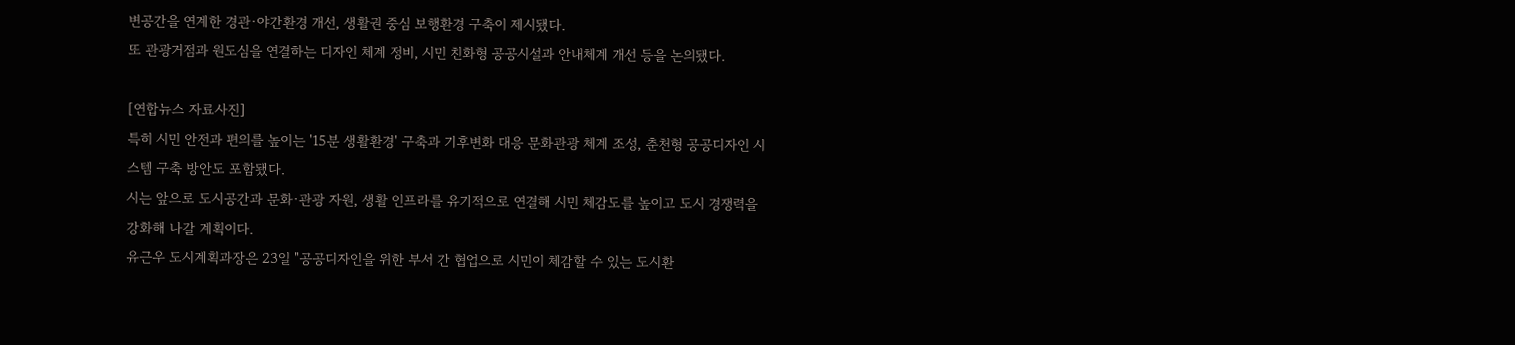변공간을 연계한 경관·야간환경 개선, 생활권 중심 보행환경 구축이 제시됐다.
또 관광거점과 원도심을 연결하는 디자인 체계 정비, 시민 친화형 공공시설과 안내체계 개선 등을 논의됐다.

[연합뉴스 자료사진]
특히 시민 안전과 편의를 높이는 '15분 생활환경' 구축과 기후변화 대응 문화관광 체계 조성, 춘천형 공공디자인 시스템 구축 방안도 포함됐다.
시는 앞으로 도시공간과 문화·관광 자원, 생활 인프라를 유기적으로 연결해 시민 체감도를 높이고 도시 경쟁력을 강화해 나갈 계획이다.
유근우 도시계획과장은 23일 "공공디자인을 위한 부서 간 협업으로 시민이 체감할 수 있는 도시환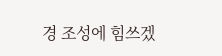경 조성에 힘쓰겠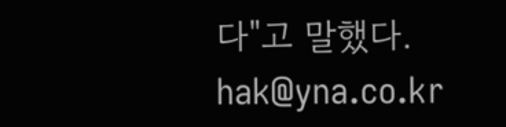다"고 말했다.
hak@yna.co.kr